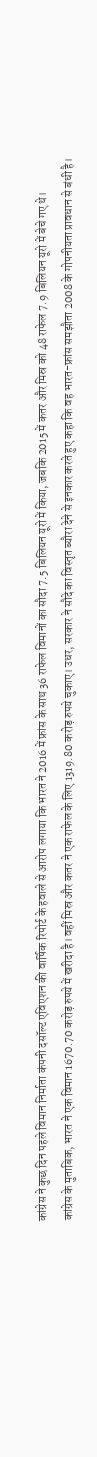कांग्रेस ने कुछ दिन पहले विमान निर्माता कंपनी दसॉल्ट एविएशन की वार्षिक रिपोर्ट के हवाले से आरोप लगाया कि भारत ने 2016 में फ्रांस के साथ 36 राफेल विमानों का सौदा 7.5 बिलियन यूरो में किया, जबकि 2015 में कतर और मिस्र को 48 राफेल 7.9 बिलियन यूरो में बेचे गए थे।
कांग्रेस के मुताबिक, भारत ने एक विमान 1670.70 करोड़ रुपये में खरीदा है। वहीं मिस्र और कतर ने एक राफेल के लिए 1319.80 करोड़ रुपये चुकाए। उधर, सरकार ने सौदे का विस्तृत ब्यौरा देने से इनकार करते हुए कहा कि वह भारत-फ्रांस समझौता 2008 के गोपनीयता प्रावधान से बंधी है।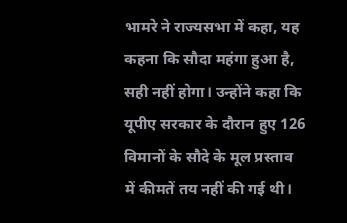भामरे ने राज्यसभा में कहा, यह कहना कि सौदा महंगा हुआ है, सही नहीं होगा। उन्होंने कहा कि यूपीए सरकार के दौरान हुए 126 विमानों के सौदे के मूल प्रस्ताव में कीमतें तय नहीं की गई थी।